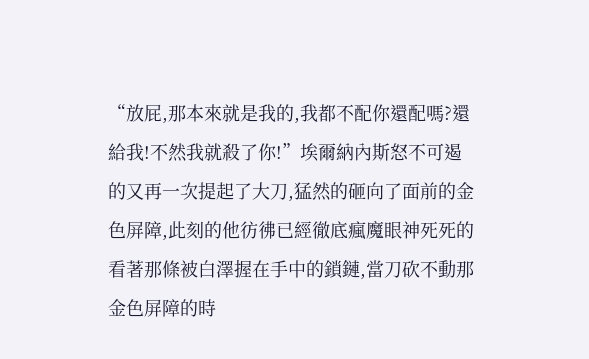“放屁,那本來就是我的,我都不配你還配嗎?還給我!不然我就殺了你!”埃爾納內斯怒不可遏的又再一次提起了大刀,猛然的砸向了面前的金色屏障,此刻的他彷彿已經徹底瘋魔眼神死死的看著那條被白澤握在手中的鎖鏈,當刀砍不動那金色屏障的時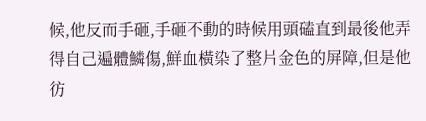候,他反而手砸,手砸不動的時候用頭磕直到最後他弄得自己遍體鱗傷,鮮血橫染了整片金色的屏障,但是他彷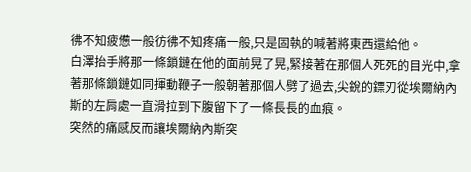彿不知疲憊一般彷彿不知疼痛一般,只是固執的喊著將東西還給他。
白澤抬手將那一條鎖鏈在他的面前晃了晃,緊接著在那個人死死的目光中,拿著那條鎖鏈如同揮動鞭子一般朝著那個人劈了過去,尖銳的鏢刃從埃爾納內斯的左肩處一直滑拉到下腹留下了一條長長的血痕。
突然的痛感反而讓埃爾納內斯突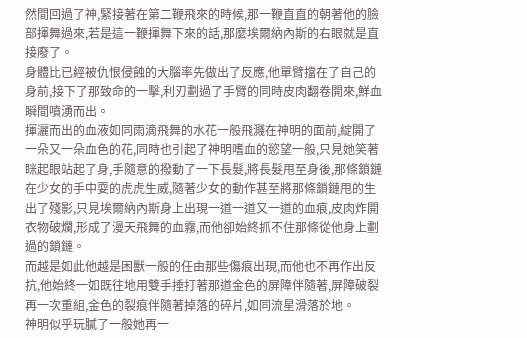然間回過了神,緊接著在第二鞭飛來的時候,那一鞭直直的朝著他的臉部揮舞過來,若是這一鞭揮舞下來的話,那麼埃爾納內斯的右眼就是直接廢了。
身體比已經被仇恨侵蝕的大腦率先做出了反應,他單臂擋在了自己的身前,接下了那致命的一擊,利刃劃過了手臂的同時皮肉翻卷開來,鮮血瞬間噴湧而出。
揮灑而出的血液如同雨滴飛舞的水花一般飛濺在神明的面前,綻開了一朵又一朵血色的花,同時也引起了神明嗜血的慾望一般,只見她笑著眯起眼站起了身,手隨意的撥動了一下長髮,將長髮甩至身後,那條鎖鏈在少女的手中耍的虎虎生威,隨著少女的動作甚至將那條鎖鏈甩的生出了殘影,只見埃爾納內斯身上出現一道一道又一道的血痕,皮肉炸開衣物破爛,形成了漫天飛舞的血霧,而他卻始終抓不住那條從他身上劃過的鎖鏈。
而越是如此他越是困獸一般的任由那些傷痕出現,而他也不再作出反抗,他始終一如既往地用雙手捶打著那道金色的屏障伴隨著,屏障破裂再一次重組,金色的裂痕伴隨著掉落的碎片,如同流星滑落於地。
神明似乎玩膩了一般她再一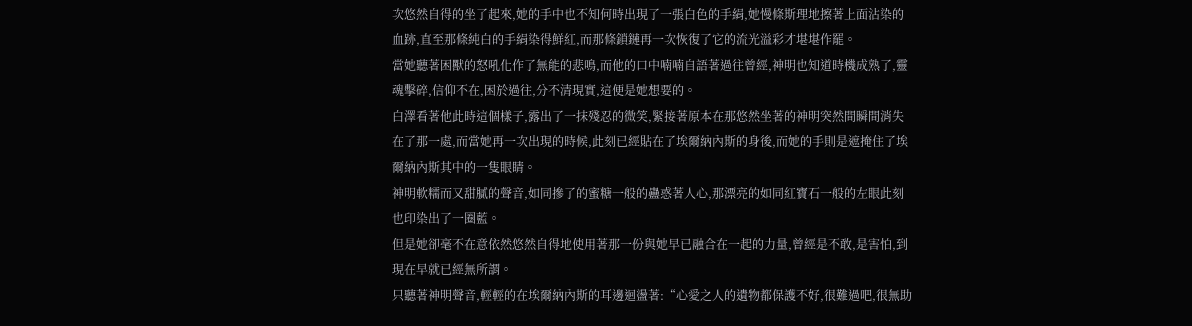次悠然自得的坐了起來,她的手中也不知何時出現了一張白色的手絹,她慢條斯理地擦著上面沾染的血跡,直至那條純白的手絹染得鮮紅,而那條鎖鏈再一次恢復了它的流光溢彩才堪堪作罷。
當她聽著困獸的怒吼化作了無能的悲鳴,而他的口中喃喃自語著過往曾經,神明也知道時機成熟了,靈魂擊碎,信仰不在,困於過往,分不清現實,這便是她想要的。
白澤看著他此時這個樣子,露出了一抹殘忍的微笑,緊接著原本在那悠然坐著的神明突然間瞬間消失在了那一處,而當她再一次出現的時候,此刻已經貼在了埃爾納內斯的身後,而她的手則是遮掩住了埃爾納內斯其中的一隻眼睛。
神明軟糯而又甜膩的聲音,如同摻了的蜜糖一般的蠱惑著人心,那漂亮的如同紅寶石一般的左眼此刻也印染出了一圈藍。
但是她卻毫不在意依然悠然自得地使用著那一份與她早已融合在一起的力量,曾經是不敢,是害怕,到現在早就已經無所謂。
只聽著神明聲音,輕輕的在埃爾納內斯的耳邊迴盪著:“心愛之人的遺物都保護不好,很難過吧,很無助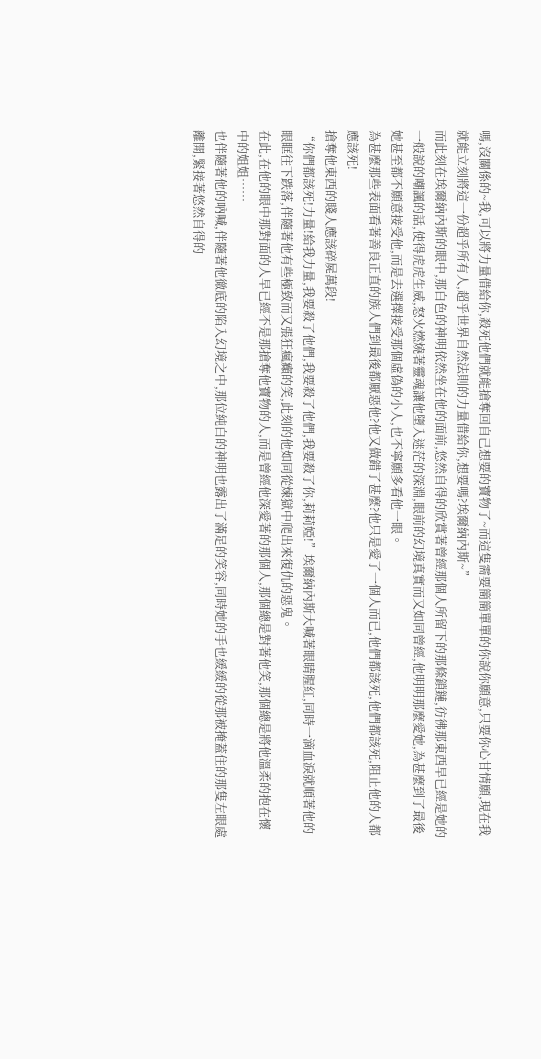嗎,沒關係的~我,可以將力量借給你,殺死他們就能搶奪回自己想要的寶物了~而這隻需要簡簡單單的你說你願意,只要你心甘情願,現在我就能立刻將這一份超乎所有人,超乎世界自然法則的力量借給你,想要嗎?埃爾納內斯~”
而此刻在埃爾納內斯的眼中,那白色的神明依然坐在他的面前,悠然自得的欣賞著曾經那個人所留下的那條鎖鏈,彷彿那東西早已經是她的一般說的嘲諷的話,使得虎虎生威,怒火燃燒著靈魂讓他墮入迷茫的深淵,眼前的幻境真實而又如同曾經,他明明那麼愛她,為甚麼到了最後她甚至都不願意接受他,而是去選擇接受那個虛偽的小人,也不寧願多看他一眼。
為甚麼那些表面看著善良正直的族人們到最後都厭惡他?他又做錯了甚麼?他只是愛了一個人而已,他們都該死,他們都該死,阻止他的人都應該死!
搶奪他東西的賤人應該碎屍萬段!
“你們都該死!力量!給我力量,我要殺了他們,我要殺了他們,我要殺了你,莉莉婭!”埃爾納內斯大喊著眼睛腥紅,同時一滴血淚就順著他的眼眶往下跌落,伴隨著他有些極致而又張狂瘋癲的笑,此刻的他如同從煉獄中爬出來復仇的惡鬼。
在此,在他的眼中那對面的人早已經不是那搶奪他寶物的人,而是曾經他深愛著的那個人,那個總是對著他笑,那個總是將他溫柔的抱在懷中的姐姐……
也伴隨著他的吶喊,伴隨著他徹底的陷入幻境之中,那位純白的神明也露出了滿足的笑容,同時她的手也緩緩的從那被掩蓋住的那隻左眼處離開,緊接著悠然自得的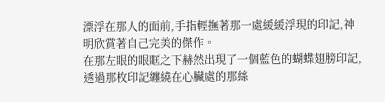漂浮在那人的面前,手指輕撫著那一處緩緩浮現的印記,神明欣賞著自己完美的傑作。
在那左眼的眼眶之下赫然出現了一個藍色的蝴蝶翅膀印記,透過那枚印記纏繞在心臟處的那絲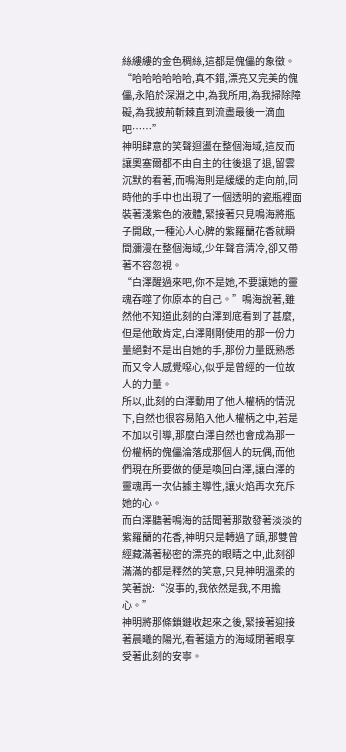絲縷縷的金色稠絲,這都是傀儡的象徵。
“哈哈哈哈哈哈,真不錯,漂亮又完美的傀儡,永陷於深淵之中,為我所用,為我掃除障礙,為我披荊斬棘直到流盡最後一滴血吧……”
神明肆意的笑聲迴盪在整個海域,這反而讓奧塞爾都不由自主的往後退了退,留雲沉默的看著,而鳴海則是緩緩的走向前,同時他的手中也出現了一個透明的瓷瓶裡面裝著淺紫色的液體,緊接著只見鳴海將瓶子開啟,一種沁人心脾的紫羅蘭花香就瞬間瀰漫在整個海域,少年聲音清冷,卻又帶著不容忽視。
“白澤醒過來吧,你不是她,不要讓她的靈魂吞噬了你原本的自己。”鳴海說著,雖然他不知道此刻的白澤到底看到了甚麼,但是他敢肯定,白澤剛剛使用的那一份力量絕對不是出自她的手,那份力量既熟悉而又令人感覺噁心,似乎是曾經的一位故人的力量。
所以,此刻的白澤動用了他人權柄的情況下,自然也很容易陷入他人權柄之中,若是不加以引導,那麼白澤自然也會成為那一份權柄的傀儡淪落成那個人的玩偶,而他們現在所要做的便是喚回白澤,讓白澤的靈魂再一次佔據主導性,讓火焰再次充斥她的心。
而白澤聽著鳴海的話聞著那散發著淡淡的紫羅蘭的花香,神明只是轉過了頭,那雙曾經藏滿著秘密的漂亮的眼睛之中,此刻卻滿滿的都是釋然的笑意,只見神明溫柔的笑著說:“沒事的,我依然是我,不用擔心。”
神明將那條鎖鏈收起來之後,緊接著迎接著晨曦的陽光,看著遠方的海域閉著眼享受著此刻的安寧。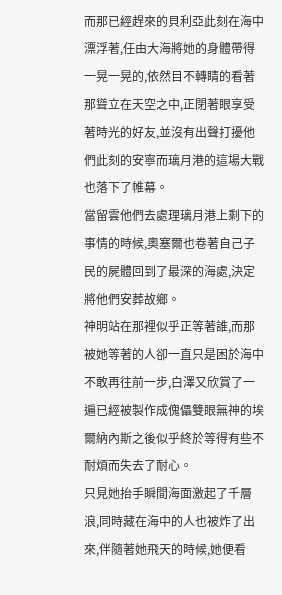而那已經趕來的貝利亞此刻在海中漂浮著,任由大海將她的身體帶得一晃一晃的,依然目不轉睛的看著那聳立在天空之中,正閉著眼享受著時光的好友,並沒有出聲打擾他們此刻的安寧而璃月港的這場大戰也落下了帷幕。
當留雲他們去處理璃月港上剩下的事情的時候,奧塞爾也卷著自己子民的屍體回到了最深的海處,決定將他們安葬故鄉。
神明站在那裡似乎正等著誰,而那被她等著的人卻一直只是困於海中不敢再往前一步,白澤又欣賞了一遍已經被製作成傀儡雙眼無神的埃爾納內斯之後似乎終於等得有些不耐煩而失去了耐心。
只見她抬手瞬間海面激起了千層浪,同時藏在海中的人也被炸了出來,伴隨著她飛天的時候,她便看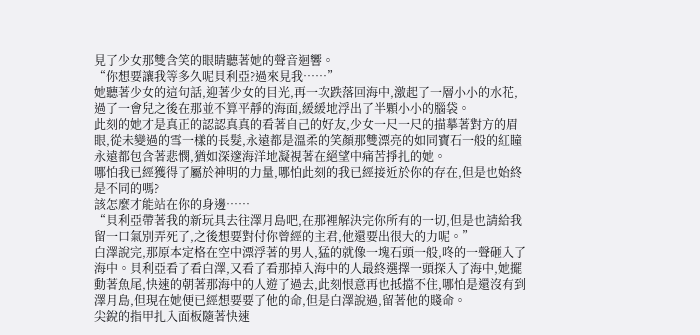見了少女那雙含笑的眼睛聽著她的聲音迴響。
“你想要讓我等多久呢貝利亞?過來見我……”
她聽著少女的這句話,迎著少女的目光,再一次跌落回海中,激起了一層小小的水花,過了一會兒之後在那並不算平靜的海面,緩緩地浮出了半顆小小的腦袋。
此刻的她才是真正的認認真真的看著自己的好友,少女一尺一尺的描摹著對方的眉眼,從未變過的雪一樣的長髮,永遠都是溫柔的笑顏那雙漂亮的如同寶石一般的紅瞳永遠都包含著悲憫,猶如深邃海洋地凝視著在絕望中痛苦掙扎的她。
哪怕我已經獲得了屬於神明的力量,哪怕此刻的我已經接近於你的存在,但是也始終是不同的嗎?
該怎麼才能站在你的身邊……
“貝利亞帶著我的新玩具去往澤月島吧,在那裡解決完你所有的一切,但是也請給我留一口氣別弄死了,之後想要對付你曾經的主君,他還要出很大的力呢。”
白澤說完,那原本定格在空中漂浮著的男人,猛的就像一塊石頭一般,咚的一聲砸入了海中。貝利亞看了看白澤,又看了看那掉入海中的人最終選擇一頭探入了海中,她擺動著魚尾,快速的朝著那海中的人遊了過去,此刻恨意再也抵擋不住,哪怕是還沒有到澤月島,但現在她便已經想要要了他的命,但是白澤說過,留著他的賤命。
尖銳的指甲扎入面板隨著快速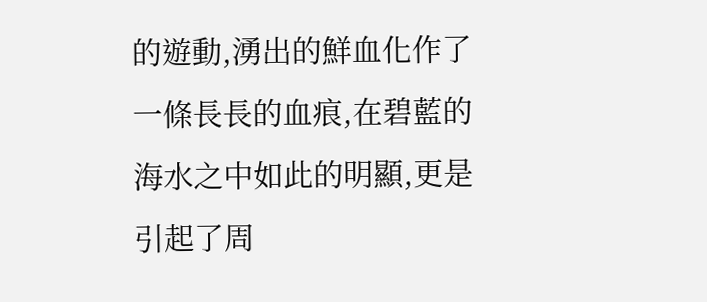的遊動,湧出的鮮血化作了一條長長的血痕,在碧藍的海水之中如此的明顯,更是引起了周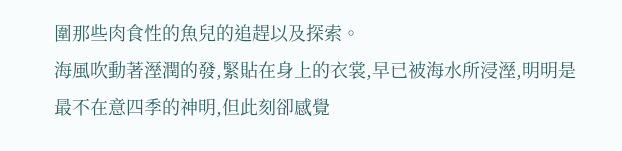圍那些肉食性的魚兒的追趕以及探索。
海風吹動著溼潤的發,緊貼在身上的衣裳,早已被海水所浸溼,明明是最不在意四季的神明,但此刻卻感覺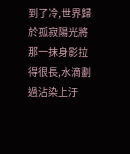到了冷,世界歸於孤寂陽光將那一抹身影拉得很長,水滴劃過沾染上汙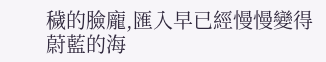穢的臉龐,匯入早已經慢慢變得蔚藍的海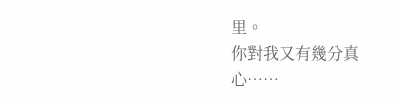里。
你對我又有幾分真心……